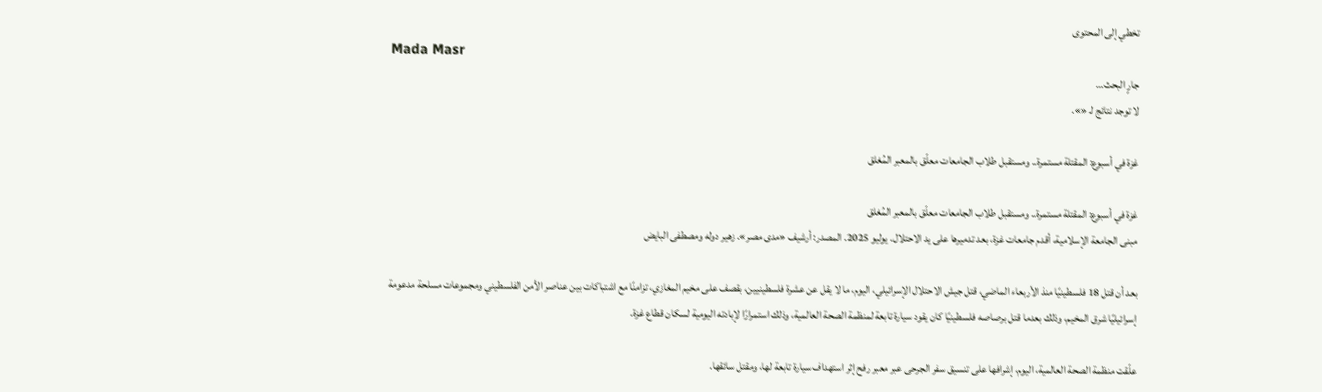تخطي إلى المحتوى
Mada Masr
جارٍ البحث…
لا توجد نتائج لـ «».

غزة في أسبوع: المقتلة مستمرة.. ومستقبل طلاب الجامعات معلّق بالمعبر المُغلق

غزة في أسبوع: المقتلة مستمرة.. ومستقبل طلاب الجامعات معلّق بالمعبر المُغلق
مبنى الجامعة الإسلامية، أقدم جامعات غزة، بعد تدميرها على يد الاحتلال. يوليو 2025. المصدر: أرشيف «مدى مصر». زهير دوله ومصطفى البايض

بعد أن قتل 18 فلسطينيًا منذ الأربعاء الماضي، قتل جيش الاحتلال الإسرائيلي، اليوم، ما لا يقل عن عشرة فلسطينيين، بقصف على مخيم المغازي، تزامنًا مع اشتباكات بين عناصر الأمن الفلسطيني ومجموعات مسلحة مدعومة إسرائيليًا شرق المخيم، وذلك بعدما قتل برصاصه فلسطينيًا كان يقود سيارة تابعة لمنظمة الصحة العالمية، وذلك استمرارًا لإبادته اليومية لسكان قطاع غزة.

علّقت منظمة الصحة العالمية، اليوم، إشرافها على تنسيق سفر الجرحى عبر معبر رفح إثر استهداف سيارة تابعة لها، ومقتل سائقها.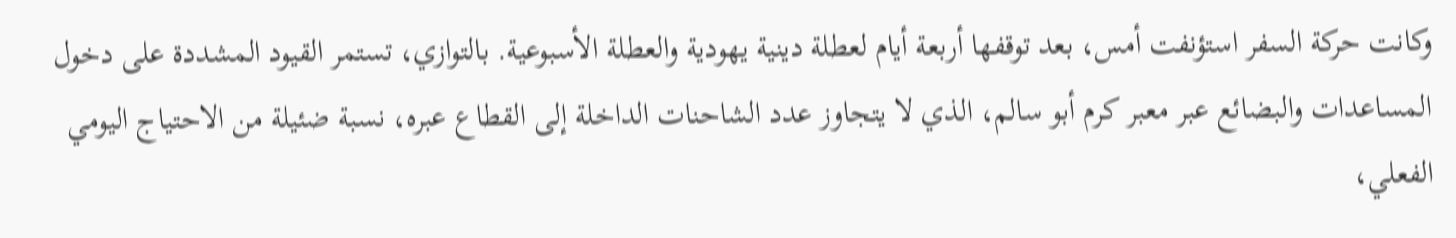وكانت حركة السفر استؤنفت أمس، بعد توقفها أربعة أيام لعطلة دينية يهودية والعطلة الأسبوعية. بالتوازي، تستمر القيود المشددة على دخول المساعدات والبضائع عبر معبر كرم أبو سالم، الذي لا يتجاوز عدد الشاحنات الداخلة إلى القطاع عبره، نسبة ضئيلة من الاحتياج اليومي الفعلي،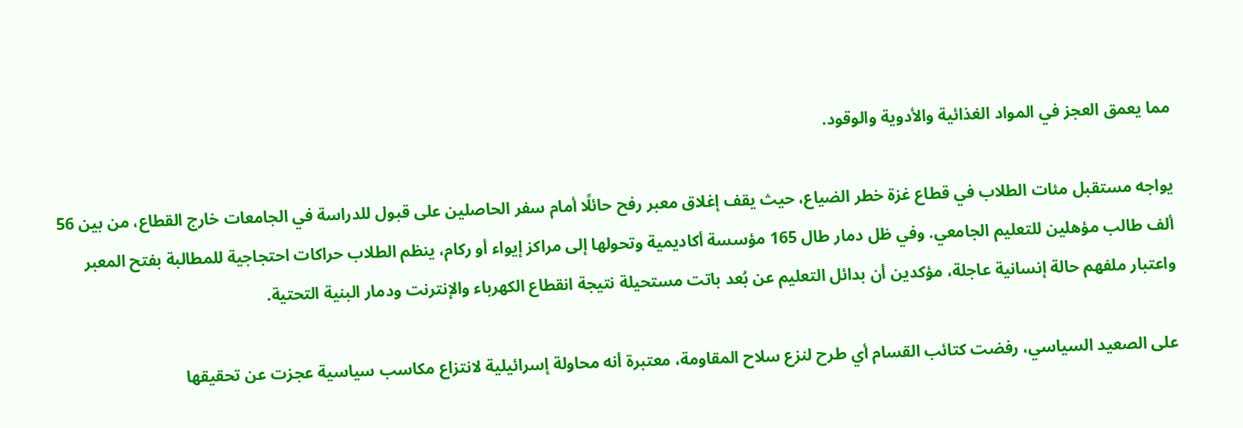مما يعمق العجز في المواد الغذائية والأدوية والوقود.

يواجه مستقبل مئات الطلاب في قطاع غزة خطر الضياع، حيث يقف إغلاق معبر رفح حائلًا أمام سفر الحاصلين على قبول للدراسة في الجامعات خارج القطاع، من بين 56 ألف طالب مؤهلين للتعليم الجامعي. وفي ظل دمار طال 165 مؤسسة أكاديمية وتحولها إلى مراكز إيواء أو ركام، ينظم الطلاب حراكات احتجاجية للمطالبة بفتح المعبر واعتبار ملفهم حالة إنسانية عاجلة، مؤكدين أن بدائل التعليم عن بُعد باتت مستحيلة نتيجة انقطاع الكهرباء والإنترنت ودمار البنية التحتية.

على الصعيد السياسي، رفضت كتائب القسام أي طرح لنزع سلاح المقاومة، معتبرة أنه محاولة إسرائيلية لانتزاع مكاسب سياسية عجزت عن تحقيقها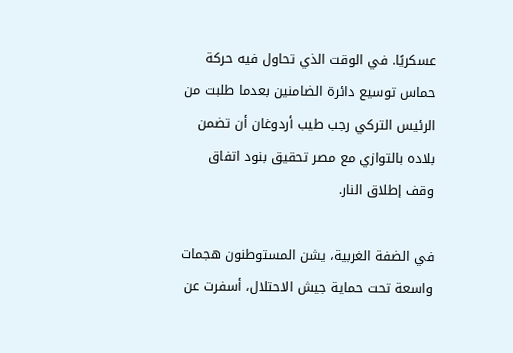عسكريًا. في الوقت الذي تحاول فيه حركة حماس توسيع دائرة الضامنين بعدما طلبت من الرئيس التركي رجب طيب أردوغان أن تضمن بلاده بالتوازي مع مصر تحقيق بنود اتفاق وقف إطلاق النار.

في الضفة الغربية، يشن المستوطنون هجمات واسعة تحت حماية جيش الاحتلال، أسفرت عن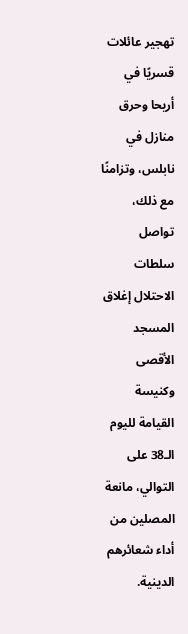تهجير عائلات قسريًا في أريحا وحرق منازل في نابلس، وتزامنًا مع ذلك، تواصل سلطات الاحتلال إغلاق المسجد الأقصى وكنيسة القيامة لليوم الـ38 على التوالي، مانعة المصلين من أداء شعائرهم الدينية.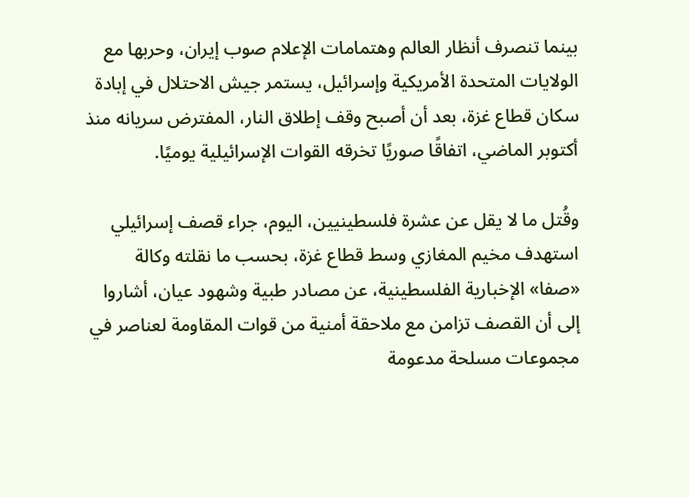بينما تنصرف أنظار العالم وهتمامات الإعلام صوب إيران، وحربها مع الولايات المتحدة الأمريكية وإسرائيل، يستمر جيش الاحتلال في إبادة سكان قطاع غزة، بعد أن أصبح وقف إطلاق النار، المفترض سريانه منذ أكتوبر الماضي، اتفاقًا صوريًا تخرقه القوات الإسرائيلية يوميًا.

وقُتل ما لا يقل عن عشرة فلسطينيين، اليوم، جراء قصف إسرائيلي استهدف مخيم المغازي وسط قطاع غزة، بحسب ما نقلته وكالة «صفا» الإخبارية الفلسطينية، عن مصادر طبية وشهود عيان، أشاروا إلى أن القصف تزامن مع ملاحقة أمنية من قوات المقاومة لعناصر في مجموعات مسلحة مدعومة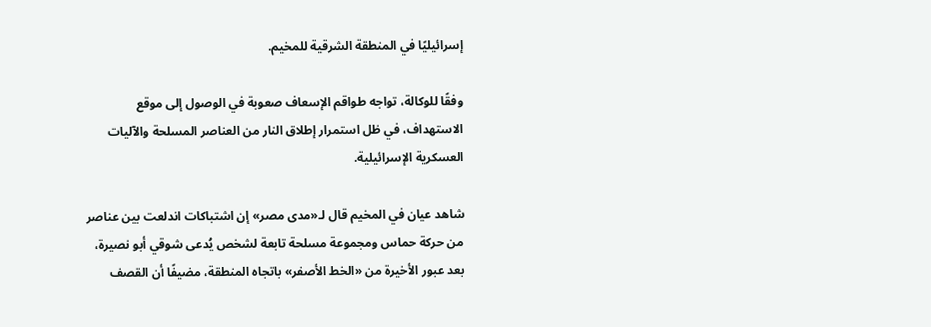إسرائيليًا في المنطقة الشرقية للمخيم.

وفقًا للوكالة، تواجه طواقم الإسعاف صعوبة في الوصول إلى موقع الاستهداف، في ظل استمرار إطلاق النار من العناصر المسلحة والآليات العسكرية الإسرائيلية.

شاهد عيان في المخيم قال لـ«مدى مصر» إن اشتباكات اندلعت بين عناصر من حركة حماس ومجموعة مسلحة تابعة لشخص يُدعى شوقي أبو نصيرة، بعد عبور الأخيرة من «الخط الأصفر» باتجاه المنطقة، مضيفًا أن القصف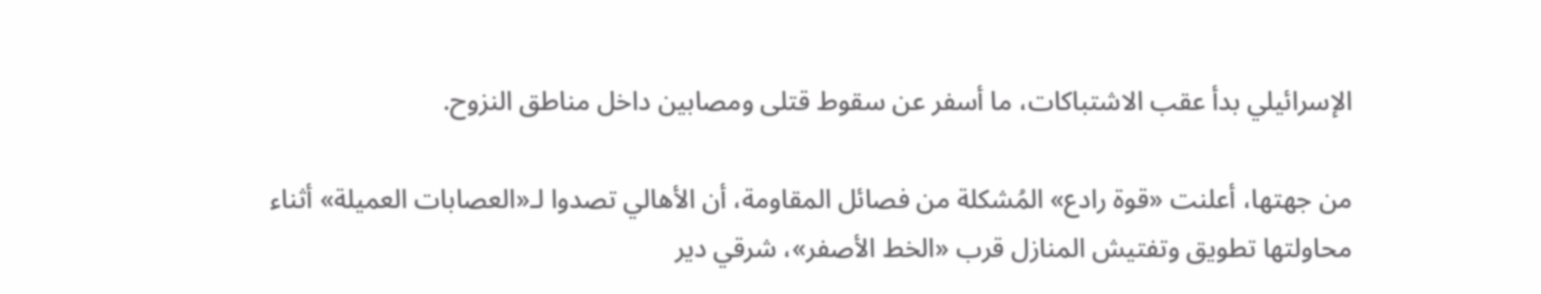الإسرائيلي بدأ عقب الاشتباكات، ما أسفر عن سقوط قتلى ومصابين داخل مناطق النزوح.

من جهتها، أعلنت «قوة رادع» المُشكلة من فصائل المقاومة، أن الأهالي تصدوا لـ«العصابات العميلة» أثناء محاولتها تطويق وتفتيش المنازل قرب «الخط الأصفر»، شرقي دير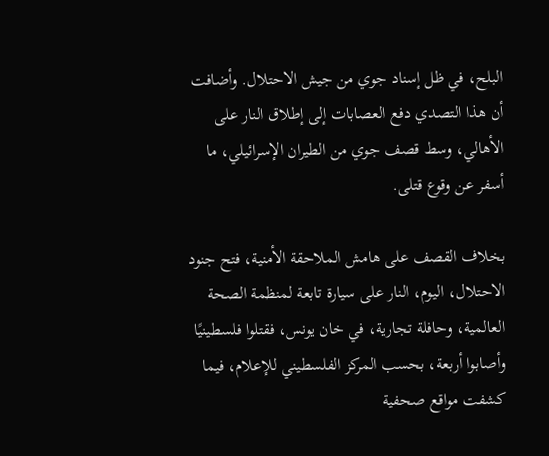البلح، في ظل إسناد جوي من جيش الاحتلال. وأضافت أن هذا التصدي دفع العصابات إلى إطلاق النار على الأهالي، وسط قصف جوي من الطيران الإسرائيلي، ما أسفر عن وقوع قتلى.

بخلاف القصف على هامش الملاحقة الأمنية، فتح جنود الاحتلال، اليوم، النار على سيارة تابعة لمنظمة الصحة العالمية، وحافلة تجارية، في خان يونس، فقتلوا فلسطينيًا وأصابوا أربعة، بحسب المركز الفلسطيني للإعلام، فيما كشفت مواقع صحفية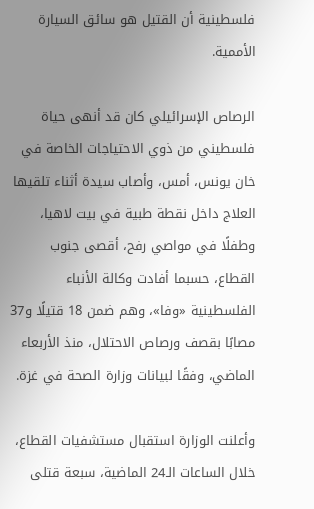فلسطينية أن القتيل هو سائق السيارة الأممية.

الرصاص الإسرائيلي كان قد أنهى حياة فلسطيني من ذوي الاحتياجات الخاصة في خان يونس، أمس، وأصاب سيدة أثناء تلقيها العلاج داخل نقطة طبية في بيت لاهيا، وطفلًا في مواصي رفح، أقصى جنوب القطاع، حسبما أفادت وكالة الأنباء الفلسطينية «وفا»، وهم ضمن 18 قتيلًا و37 مصابًا بقصف ورصاص الاحتلال، منذ الأربعاء الماضي، وفقًا لبيانات وزارة الصحة في غزة.

وأعلنت الوزارة استقبال مستشفيات القطاع، خلال الساعات الـ24 الماضية، سبعة قتلى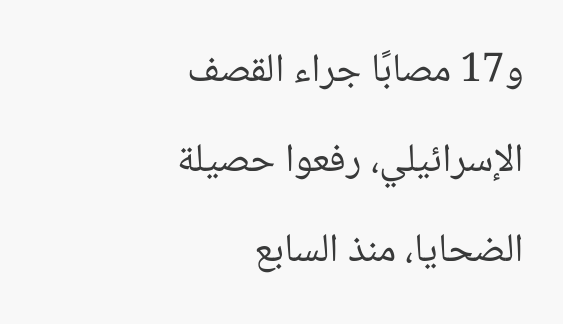و17 مصابًا جراء القصف الإسرائيلي، رفعوا حصيلة الضحايا، منذ السابع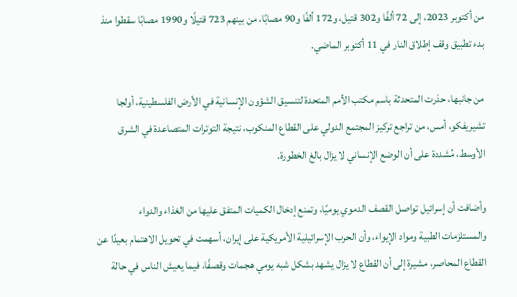من أكتوبر 2023، إلى 72 ألفًا و302 قتيل، و172 ألفًا و90 مصابًا، من بينهم 723 قتيلًا و1990 مصابًا سقطوا منذ بدء تطبيق وقف إطلاق النار في 11 أكتوبر الماضي.

من جانبها، حذرت المتحدثة باسم مكتب الأمم المتحدة لتنسيق الشؤون الإنسانية في الأرض الفلسطينية، أولجا تشيريفكو، أمس، من تراجع تركيز المجتمع الدولي على القطاع المنكوب، نتيجة التوترات المتصاعدة في الشرق الأوسط، مُشددة على أن الوضع الإنساني لا يزال بالغ الخطورة.

وأضافت أن إسرائيل تواصل القصف الدموي يوميًا، وتمنع إدخال الكميات المتفق عليها من الغذاء والدواء والمستلزمات الطبية ومواد الإيواء، وأن الحرب الإسرائيلية الأمريكية على إيران، أسهمت في تحويل الاهتمام بعيدًا عن القطاع المحاصر، مشيرة إلى أن القطاع لا يزال يشهد بشكل شبه يومي هجمات وقصفًا، فيما يعيش الناس في حالة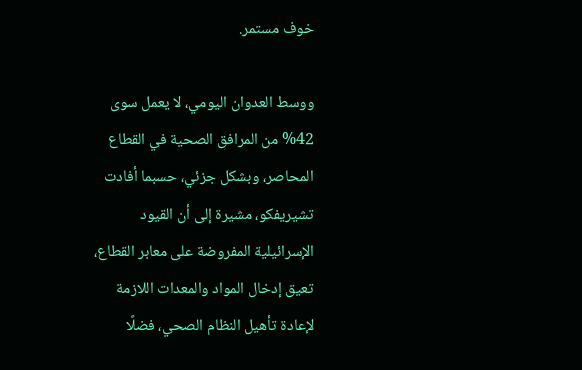خوف مستمر.

ووسط العدوان اليومي، لا يعمل سوى 42% من المرافق الصحية في القطاع المحاصر، وبشكل جزئي، حسبما أفادت تشيريفكو، مشيرة إلى أن القيود الإسرائيلية المفروضة على معابر القطاع، تعيق إدخال المواد والمعدات اللازمة لإعادة تأهيل النظام الصحي، فضلًا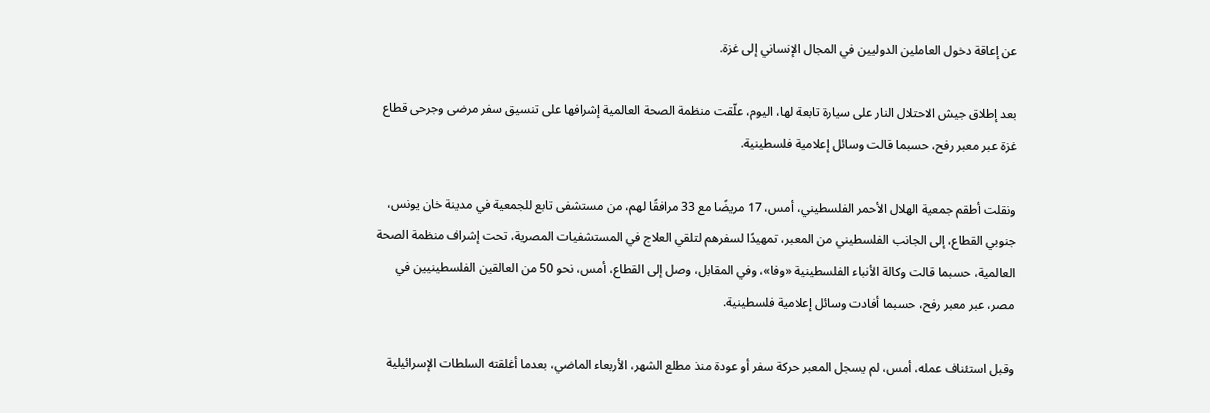عن إعاقة دخول العاملين الدوليين في المجال الإنساني إلى غزة.

بعد إطلاق جيش الاحتلال النار على سيارة تابعة لها، اليوم، علّقت منظمة الصحة العالمية إشرافها على تنسيق سفر مرضى وجرحى قطاع غزة عبر معبر رفح، حسبما قالت وسائل إعلامية فلسطينية.

ونقلت أطقم جمعية الهلال الأحمر الفلسطيني، أمس، 17 مريضًا مع 33 مرافقًا لهم، من مستشفى تابع للجمعية في مدينة خان يونس، جنوبي القطاع، إلى الجانب الفلسطيني من المعبر، تمهيدًا لسفرهم لتلقي العلاج في المستشفيات المصرية، تحت إشراف منظمة الصحة العالمية، حسبما قالت وكالة الأنباء الفلسطينية «وفا»، وفي المقابل، وصل إلى القطاع، أمس، نحو 50 من العالقين الفلسطينيين في مصر، عبر معبر رفح، حسبما أفادت وسائل إعلامية فلسطينية.

وقبل استئناف عمله، أمس، لم يسجل المعبر حركة سفر أو عودة منذ مطلع الشهر، الأربعاء الماضي، بعدما أغلقته السلطات الإسرائيلية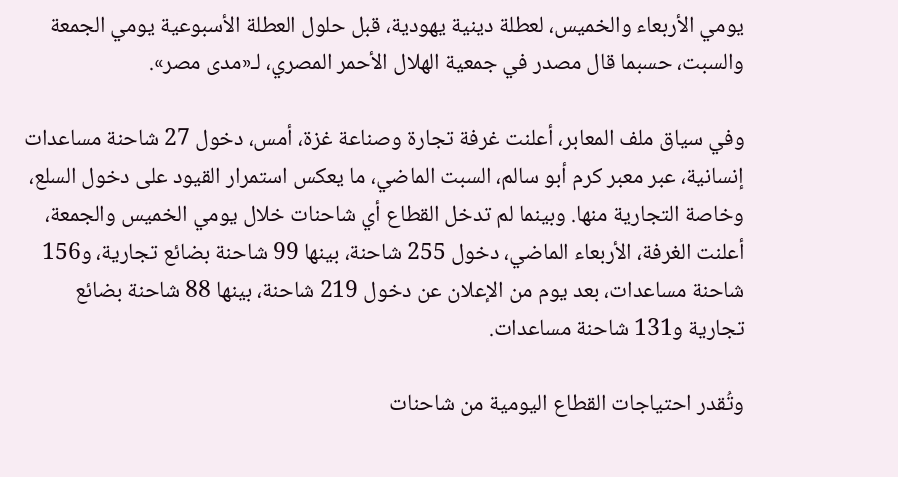يومي الأربعاء والخميس، لعطلة دينية يهودية، قبل حلول العطلة الأسبوعية يومي الجمعة والسبت، حسبما قال مصدر في جمعية الهلال الأحمر المصري، لـ«مدى مصر».

وفي سياق ملف المعابر، أعلنت غرفة تجارة وصناعة غزة، أمس، دخول 27 شاحنة مساعدات إنسانية، عبر معبر كرم أبو سالم، السبت الماضي، ما يعكس استمرار القيود على دخول السلع، وخاصة التجارية منها. وبينما لم تدخل القطاع أي شاحنات خلال يومي الخميس والجمعة، أعلنت الغرفة، الأربعاء الماضي، دخول 255 شاحنة، بينها 99 شاحنة بضائع تجارية، و156 شاحنة مساعدات، بعد يوم من الإعلان عن دخول 219 شاحنة، بينها 88 شاحنة بضائع تجارية و131 شاحنة مساعدات.

وتُقدر احتياجات القطاع اليومية من شاحنات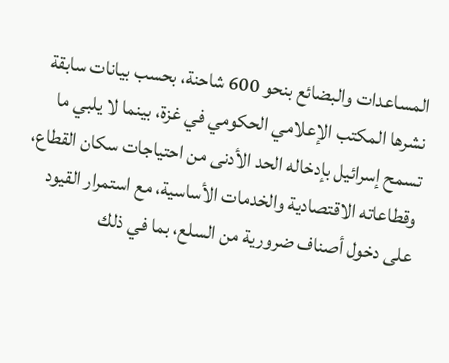المساعدات والبضائع بنحو 600 شاحنة، بحسب بيانات سابقة نشرها المكتب الإعلامي الحكومي في غزة، بينما لا يلبي ما تسمح إسرائيل بإدخاله الحد الأدنى من احتياجات سكان القطاع، وقطاعاته الاقتصادية والخدمات الأساسية، مع استمرار القيود على دخول أصناف ضرورية من السلع، بما في ذلك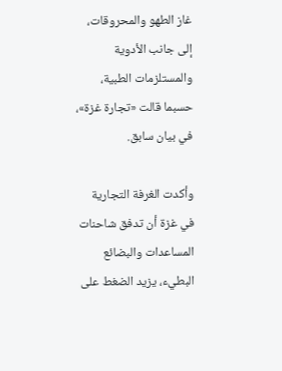غاز الطهو والمحروقات، إلى جانب الأدوية والمستلزمات الطبية، حسبما قالت «تجارة غزة»، في بيان سابق.

وأكدت الغرفة التجارية في غزة أن تدفق شاحنات المساعدات والبضائع البطيء، يزيد الضغط على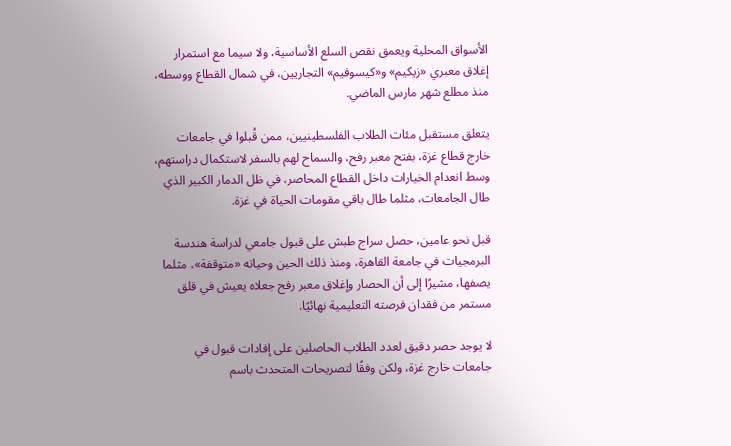الأسواق المحلية ويعمق نقص السلع الأساسية، ولا سيما مع استمرار إغلاق معبري «زيكيم» و«كيسوفيم» التجاريين، في شمال القطاع ووسطه، منذ مطلع شهر مارس الماضي.

يتعلق مستقبل مئات الطلاب الفلسطينيين، ممن قُبلوا في جامعات خارج قطاع غزة، بفتح معبر رفح، والسماح لهم بالسفر لاستكمال دراستهم، وسط انعدام الخيارات داخل القطاع المحاصر، في ظل الدمار الكبير الذي طال الجامعات، مثلما طال باقي مقومات الحياة في غزة.

قبل نحو عامين، حصل سراج طبش على قبول جامعي لدراسة هندسة البرمجيات في جامعة القاهرة، ومنذ ذلك الحين وحياته «متوقفة»، مثلما يصفها، مشيرًا إلى أن الحصار وإغلاق معبر رفح جعلاه يعيش في قلق مستمر من فقدان فرصته التعليمية نهائيًا.

لا يوجد حصر دقيق لعدد الطلاب الحاصلين على إفادات قبول في جامعات خارج غزة، ولكن وفقًا لتصريحات المتحدث باسم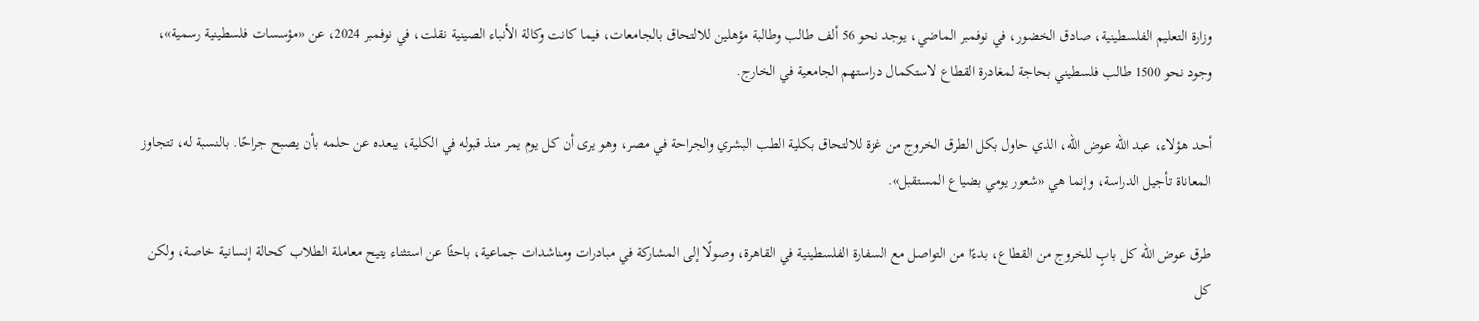وزارة التعليم الفلسطينية، صادق الخضور، في نوفمبر الماضي، يوجد نحو 56 ألف طالب وطالبة مؤهلين للالتحاق بالجامعات، فيما كانت وكالة الأنباء الصينية نقلت، في نوفمبر 2024، عن «مؤسسات فلسطينية رسمية»، وجود نحو 1500 طالب فلسطيني بحاجة لمغادرة القطاع لاستكمال دراستهم الجامعية في الخارج.

أحد هؤلاء، عبد الله عوض الله، الذي حاول بكل الطرق الخروج من غزة للالتحاق بكلية الطب البشري والجراحة في مصر، وهو يرى أن كل يوم يمر منذ قبوله في الكلية، يبعده عن حلمه بأن يصبح جراحًا. بالنسبة له، تتجاوز المعاناة تأجيل الدراسة، وإنما هي «شعور يومي بضياع المستقبل».

طرق عوض الله كل بابٍ للخروج من القطاع، بدءًا من التواصل مع السفارة الفلسطينية في القاهرة، وصولًا إلى المشاركة في مبادرات ومناشدات جماعية، باحثًا عن استثناء يتيح معاملة الطلاب كحالة إنسانية خاصة، ولكن كل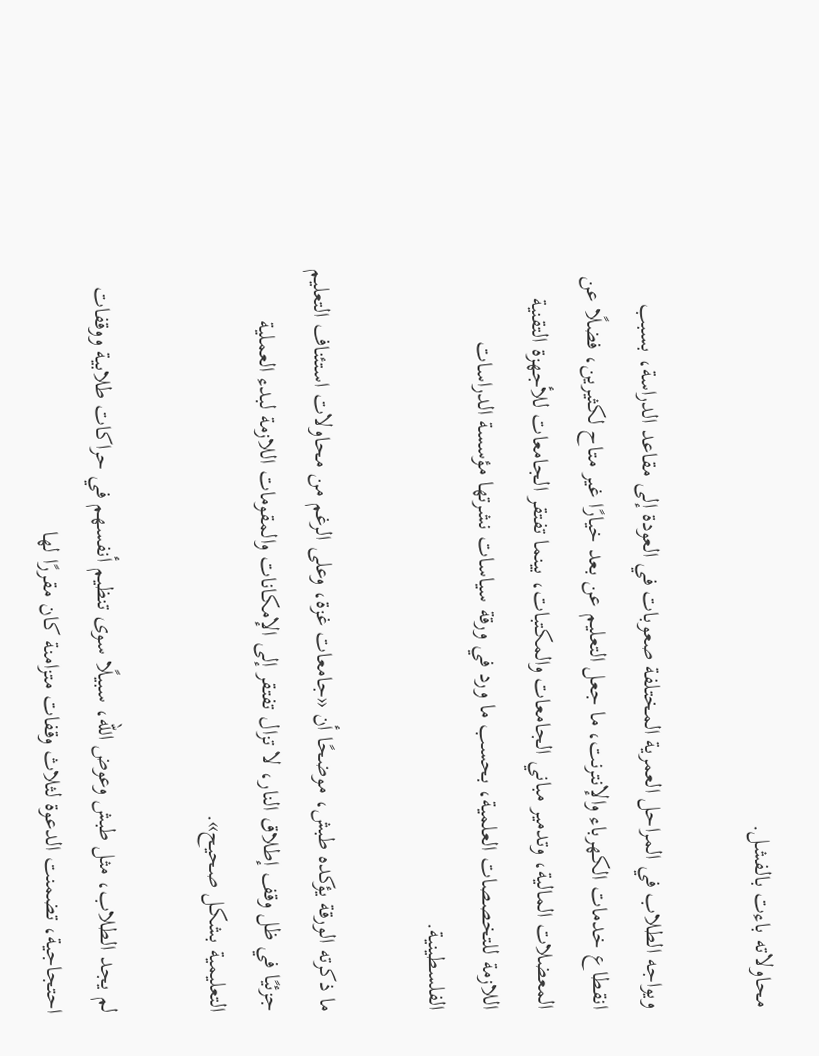محاولاته باءت بالفشل.

ويواجه الطلاب في المراحل العمرية المختلفة صعوبات في العودة إلى مقاعد الدراسة، بسبب انقطاع خدمات الكهرباء والإنترنت، ما جعل التعليم عن بعد خيارًا غير متاح لكثيرين، فضلًا عن المعضلات المالية، وتدمير مباني الجامعات والمكتبات، بينما تفتقر الجامعات للأجهزة التقنية اللازمة للتخصصات العلمية، بحسب ما ورد في ورقة سياسات نشرتها مؤسسة الدراسات الفلسطينية.

ما ذكرته الورقة يؤكده طبش، موضحًا أن «جامعات غزة، وعلى الرغم من محاولات استئناف التعليم جزئيًا في ظل وقف إطلاق النار، لا تزال تفتقر إلى الإمكانات والمقومات اللازمة لبدء العملية التعليمية بشكل صحيح».

لم يجد الطلاب، مثل طبش وعوض الله، سبيلًا سوى تنظيم أنفسهم في حراكات طلابية ووقفات احتجاجية، تضمنت الدعوة لثلاث وقفات متزامنة كان مقررًا لها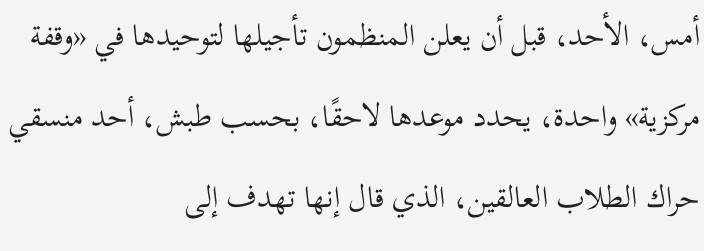أمس، الأحد، قبل أن يعلن المنظمون تأجيلها لتوحيدها في «وقفة مركزية» واحدة، يحدد موعدها لاحقًا، بحسب طبش، أحد منسقي حراك الطلاب العالقين، الذي قال إنها تهدف إلى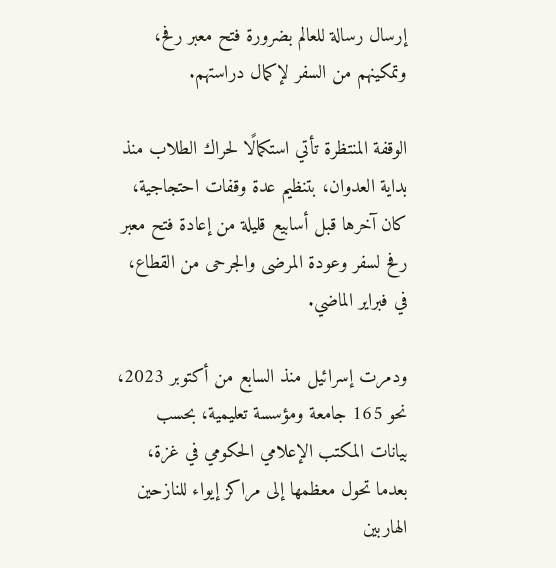إرسال رسالة للعالم بضرورة فتح معبر رفح، وتمكينهم من السفر لإكمال دراستهم.

الوقفة المنتظرة تأتي استكمالًا لحراك الطلاب منذ بداية العدوان، بتنظيم عدة وقفات احتجاجية، كان آخرها قبل أسابيع قليلة من إعادة فتح معبر رفح لسفر وعودة المرضى والجرحى من القطاع، في فبراير الماضي.

ودمرت إسرائيل منذ السابع من أكتوبر 2023، نحو 165 جامعة ومؤسسة تعليمية، بحسب بيانات المكتب الإعلامي الحكومي في غزة، بعدما تحول معظمها إلى مراكز إيواء للنازحين الهاربين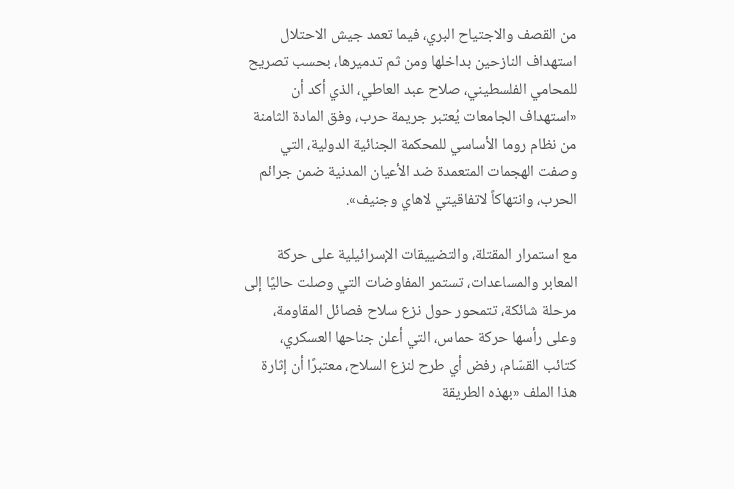من القصف والاجتياح البري، فيما تعمد جيش الاحتلال استهداف النازحين بداخلها ومن ثم تدميرها، بحسب تصريح للمحامي الفلسطيني، صلاح عبد العاطي، الذي أكد أن «استهداف الجامعات يُعتبر جريمة حرب، وفق المادة الثامنة من نظام روما الأساسي للمحكمة الجنائية الدولية، التي وصفت الهجمات المتعمدة ضد الأعيان المدنية ضمن جرائم الحرب، وانتهاكاً لاتفاقيتي لاهاي وجنيف».

مع استمرار المقتلة، والتضييقات الإسرائيلية على حركة المعابر والمساعدات، تستمر المفاوضات التي وصلت حاليًا إلى مرحلة شائكة، تتمحور حول نزع سلاح فصائل المقاومة، وعلى رأسها حركة حماس، التي أعلن جناحها العسكري، كتائب القسّام، رفض أي طرح لنزع السلاح، معتبرًا أن إثارة هذا الملف «بهذه الطريقة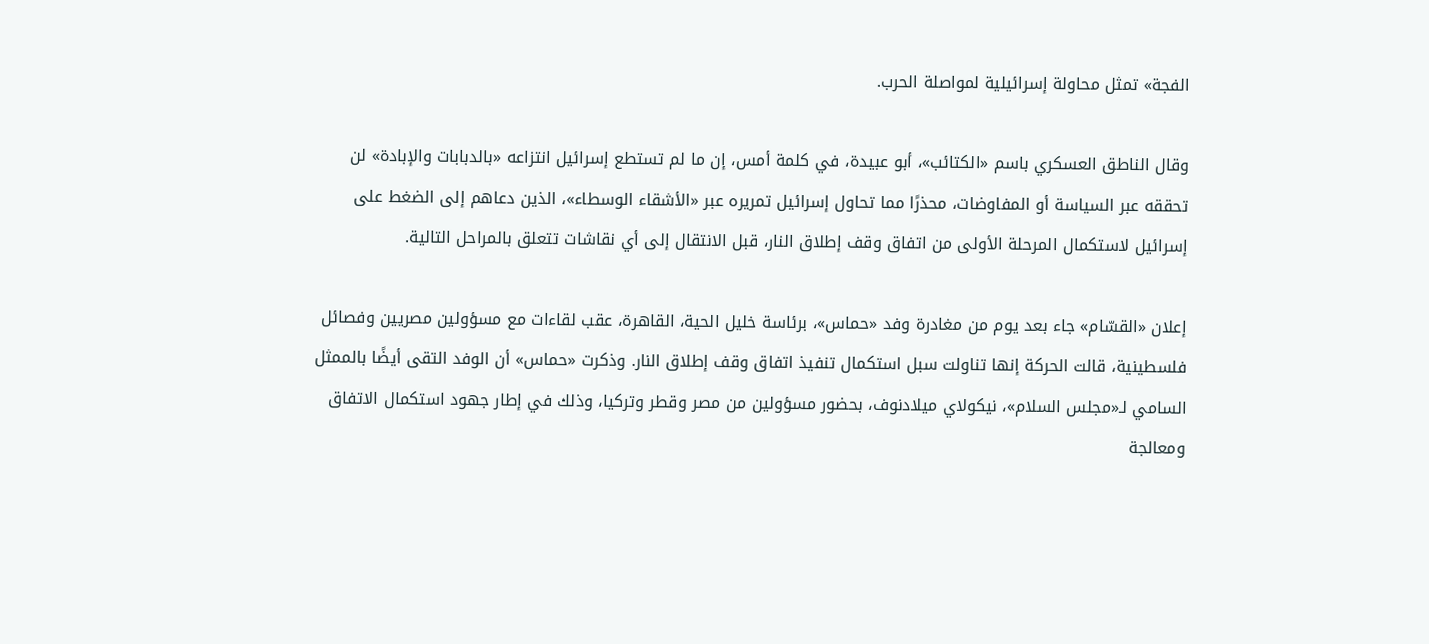الفجة» تمثل محاولة إسرائيلية لمواصلة الحرب.

وقال الناطق العسكري باسم «الكتائب»، أبو عبيدة، في كلمة أمس، إن ما لم تستطع إسرائيل انتزاعه «بالدبابات والإبادة» لن تحققه عبر السياسة أو المفاوضات، محذرًا مما تحاول إسرائيل تمريره عبر «الأشقاء الوسطاء»، الذين دعاهم إلى الضغط على إسرائيل لاستكمال المرحلة الأولى من اتفاق وقف إطلاق النار، قبل الانتقال إلى أي نقاشات تتعلق بالمراحل التالية.

إعلان «القسّام» جاء بعد يوم من مغادرة وفد «حماس»، برئاسة خليل الحية، القاهرة، عقب لقاءات مع مسؤولين مصريين وفصائل فلسطينية، قالت الحركة إنها تناولت سبل استكمال تنفيذ اتفاق وقف إطلاق النار. وذكرت «حماس» أن الوفد التقى أيضًا بالممثل السامي لـ«مجلس السلام»، نيكولاي ميلادنوف، بحضور مسؤولين من مصر وقطر وتركيا، وذلك في إطار جهود استكمال الاتفاق ومعالجة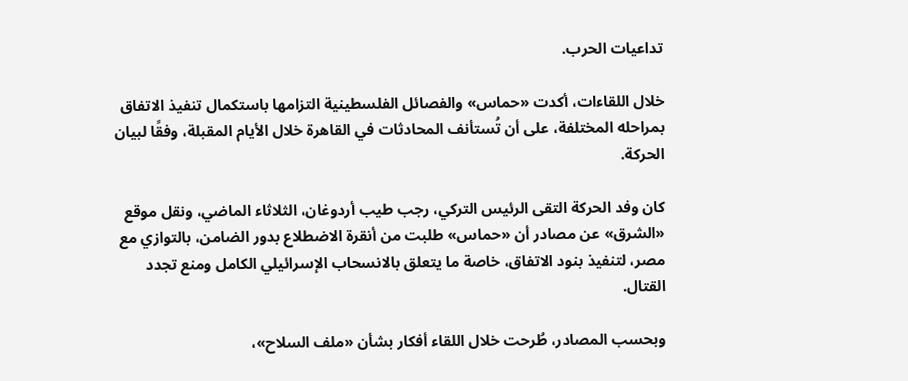تداعيات الحرب.

خلال اللقاءات، أكدت «حماس» والفصائل الفلسطينية التزامها باستكمال تنفيذ الاتفاق بمراحله المختلفة، على أن تُستأنف المحادثات في القاهرة خلال الأيام المقبلة، وفقًا لبيان الحركة.

كان وفد الحركة التقى الرئيس التركي، رجب طيب أردوغان، الثلاثاء الماضي، ونقل موقع «الشرق» عن مصادر أن «حماس» طلبت من أنقرة الاضطلاع بدور الضامن، بالتوازي مع مصر، لتنفيذ بنود الاتفاق، خاصة ما يتعلق بالانسحاب الإسرائيلي الكامل ومنع تجدد القتال.

وبحسب المصادر، طُرحت خلال اللقاء أفكار بشأن «ملف السلاح»،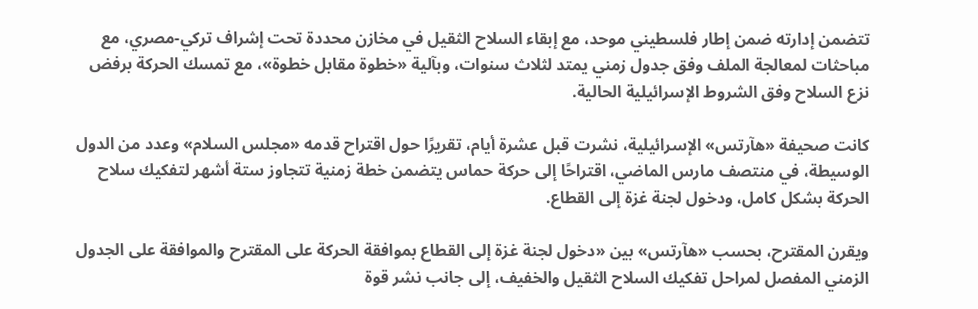تتضمن إدارته ضمن إطار فلسطيني موحد، مع إبقاء السلاح الثقيل في مخازن محددة تحت إشراف تركي-مصري، مع مباحثات لمعالجة الملف وفق جدول زمني يمتد لثلاث سنوات، وبآلية «خطوة مقابل خطوة»، مع تمسك الحركة برفض نزع السلاح وفق الشروط الإسرائيلية الحالية.

كانت صحيفة «هآرتس» الإسرائيلية، نشرت قبل عشرة أيام، تقريرًا حول اقتراح قدمه «مجلس السلام» وعدد من الدول الوسيطة، في منتصف مارس الماضي، اقتراحًا إلى حركة حماس يتضمن خطة زمنية تتجاوز ستة أشهر لتفكيك سلاح الحركة بشكل كامل، ودخول لجنة غزة إلى القطاع.

ويقرن المقترح، بحسب «هآرتس» بين «دخول لجنة غزة إلى القطاع بموافقة الحركة على المقترح والموافقة على الجدول الزمني المفصل لمراحل تفكيك السلاح الثقيل والخفيف، إلى جانب نشر قوة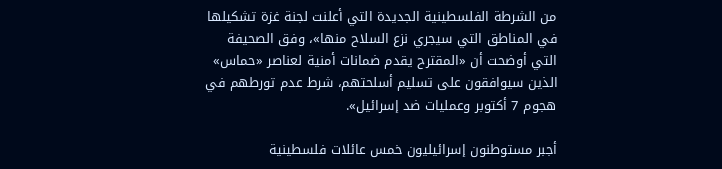من الشرطة الفلسطينية الجديدة التي أعلنت لجنة غزة تشكيلها في المناطق التي سيجري نزع السلاح منها»، وفق الصحيفة التي أوضحت أن «المقترح يقدم ضمانات أمنية لعناصر «حماس» الذين سيوافقون على تسليم أسلحتهم، شرط عدم تورطهم في هجوم 7 أكتوبر وعمليات ضد إسرائيل».

أجبر مستوطنون إسرائيليون خمس عائلات فلسطينية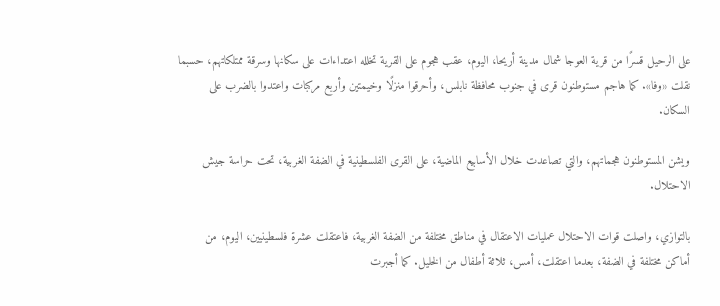على الرحيل قسرًا من قرية العوجا شمال مدينة أريحا، اليوم، عقب هجوم على القرية تخلله اعتداءات على سكانها وسرقة ممتلكاتهم، حسبما نقلت «وفا». كما هاجم مستوطنون قرى في جنوب محافظة نابلس، وأحرقوا منزلًا وخيمتين وأربع مركبات واعتدوا بالضرب على السكان.

ويشن المستوطنون هجماتهم، والتي تصاعدت خلال الأسابيع الماضية، على القرى الفلسطينية في الضفة الغربية، تحت حراسة جيش الاحتلال.

بالتوازي، واصلت قوات الاحتلال عمليات الاعتقال في مناطق مختلفة من الضفة الغربية، فاعتقلت عشرة فلسطينيين، اليوم، من أماكن مختلفة في الضفة، بعدما اعتقلت، أمس، ثلاثة أطفال من الخليل. كما أجبرت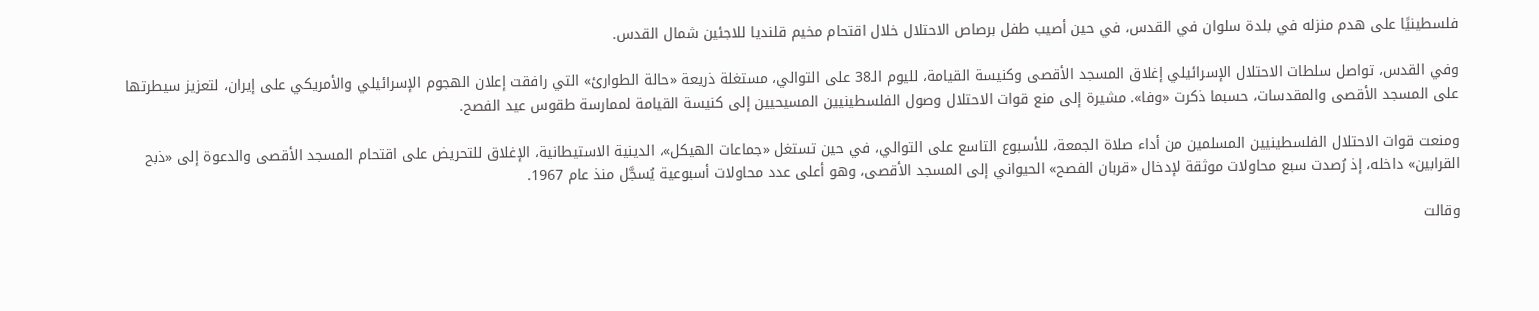فلسطينيًا على هدم منزله في بلدة سلوان في القدس، في حين أصيب طفل برصاص الاحتلال خلال اقتحام مخيم قلنديا للاجئين شمال القدس.

وفي القدس، تواصل سلطات الاحتلال الإسرائيلي إغلاق المسجد الأقصى وكنيسة القيامة، لليوم الـ38 على التوالي، مستغلة ذريعة «حالة الطوارئ» التي رافقت إعلان الهجوم الإسرائيلي والأمريكي على إيران، لتعزيز سيطرتها على المسجد الأقصى والمقدسات، حسبما ذكرت «وفا». مشيرة إلى منع قوات الاحتلال وصول الفلسطينيين المسيحيين إلى كنيسة القيامة لممارسة طقوس عيد الفصح.

ومنعت قوات الاحتلال الفلسطينيين المسلمين من أداء صلاة الجمعة، للأسبوع التاسع على التوالي، في حين تستغل «جماعات الهيكل»، الدينية الاستيطانية، الإغلاق للتحريض على اقتحام المسجد الأقصى والدعوة إلى «ذبح القرابين» داخله، إذ رُصدت سبع محاولات موثقة لإدخال «قربان الفصح» الحيواني إلى المسجد الأقصى، وهو أعلى عدد محاولات أسبوعية يُسجَّل منذ عام 1967.

وقالت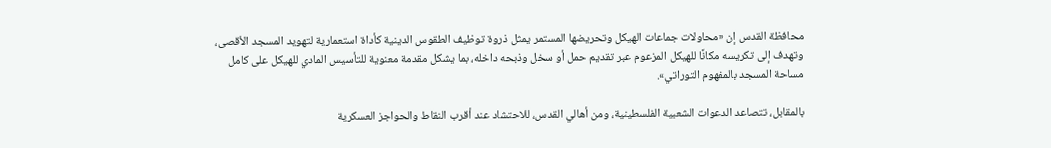محافظة القدس إن «محاولات جماعات الهيكل وتحريضها المستمر يمثل ذروة توظيف الطقوس الدينية كأداة استعمارية لتهويد المسجد الأقصى، وتهدف إلى تكريسه مكانًا للهيكل المزعوم عبر تقديم حمل أو سخل وذبحه داخله، بما يشكل مقدمة معنوية للتأسيس المادي للهيكل على كامل مساحة المسجد بالمفهوم التوراتي».

بالمقابل، تتصاعد الدعوات الشعبية الفلسطينية، ومن أهالي القدس، للاحتشاد عند أقرب النقاط والحواجز العسكرية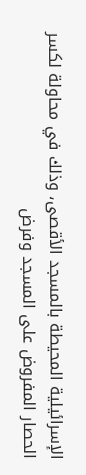الإسرائيلية المحيطة بالمسجد الأقصى، وذلك في محاولة لكسر الحصار المفروض على المسجد وفرض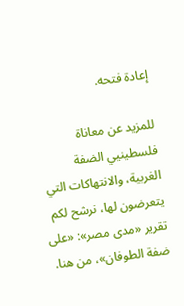إعادة فتحه.

للمزيد عن معاناة فلسطينيي الضفة الغربية، والانتهاكات التي يتعرضون لها، نرشح لكم تقرير «مدى مصر»: «على ضفة الطوفان»، من هنا.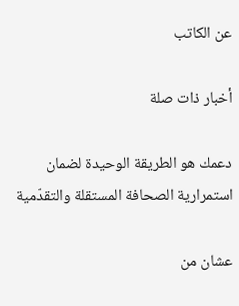عن الكاتب

أخبار ذات صلة

دعمك هو الطريقة الوحيدة لضمان استمرارية الصحافة المستقلة والتقدّمية

عشان من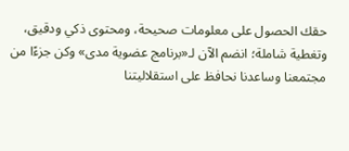حقك الحصول على معلومات صحيحة، ومحتوى ذكي ودقيق، وتغطية شاملة؛ انضم الآن لـ«برنامج عضوية مدى» وكن جزءًا من مجتمعنا وساعدنا نحافظ على استقلاليتنا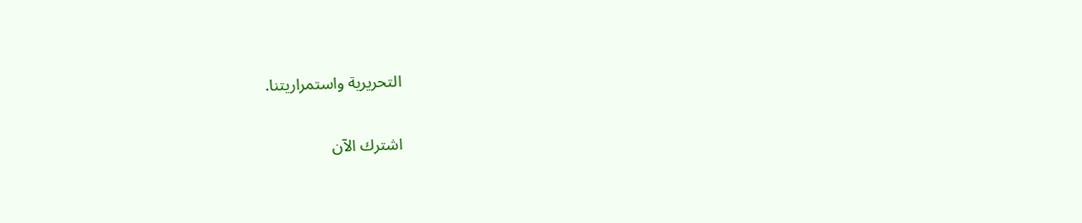التحريرية واستمراريتنا.

اشترك الآن